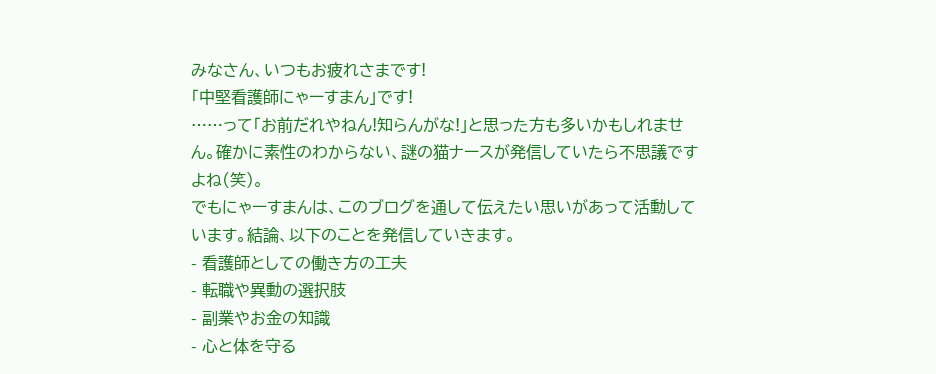みなさん、いつもお疲れさまです!
「中堅看護師にゃーすまん」です!
……って「お前だれやねん!知らんがな!」と思った方も多いかもしれません。確かに素性のわからない、謎の猫ナースが発信していたら不思議ですよね(笑)。
でもにゃーすまんは、このブログを通して伝えたい思いがあって活動しています。結論、以下のことを発信していきます。
- 看護師としての働き方の工夫
- 転職や異動の選択肢
- 副業やお金の知識
- 心と体を守る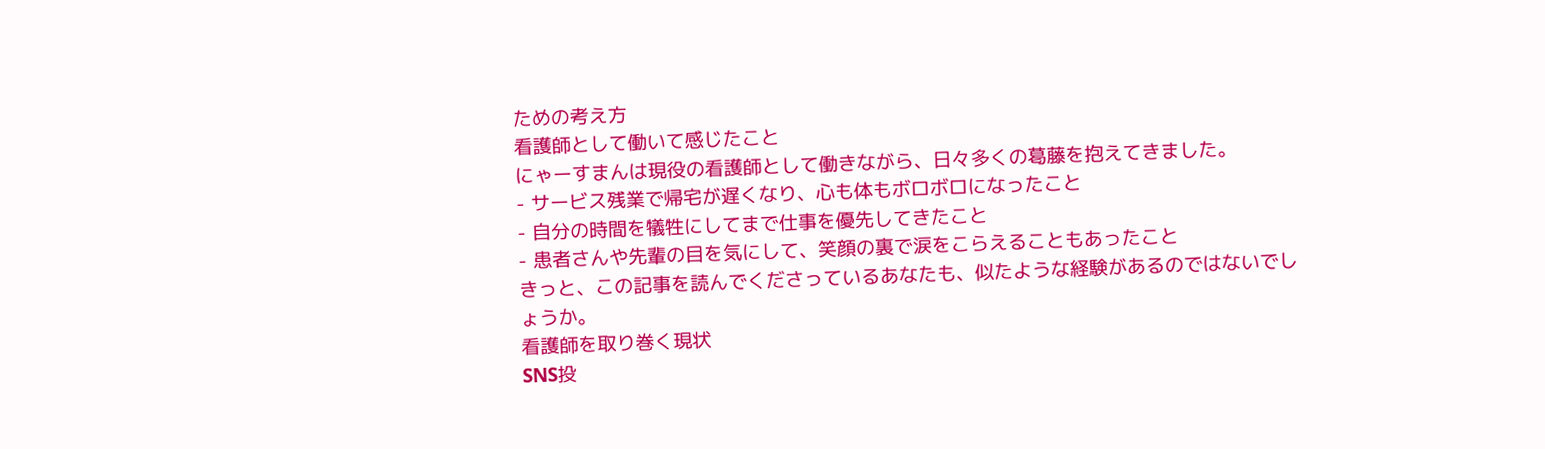ための考え方
看護師として働いて感じたこと
にゃーすまんは現役の看護師として働きながら、日々多くの葛藤を抱えてきました。
- サービス残業で帰宅が遅くなり、心も体もボロボロになったこと
- 自分の時間を犠牲にしてまで仕事を優先してきたこと
- 患者さんや先輩の目を気にして、笑顔の裏で涙をこらえることもあったこと
きっと、この記事を読んでくださっているあなたも、似たような経験があるのではないでしょうか。
看護師を取り巻く現状
SNS投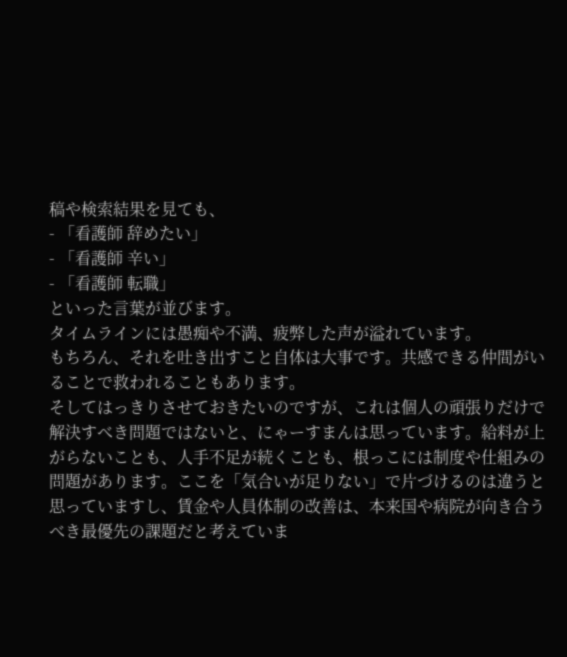稿や検索結果を見ても、
- 「看護師 辞めたい」
- 「看護師 辛い」
- 「看護師 転職」
といった言葉が並びます。
タイムラインには愚痴や不満、疲弊した声が溢れています。
もちろん、それを吐き出すこと自体は大事です。共感できる仲間がいることで救われることもあります。
そしてはっきりさせておきたいのですが、これは個人の頑張りだけで解決すべき問題ではないと、にゃーすまんは思っています。給料が上がらないことも、人手不足が続くことも、根っこには制度や仕組みの問題があります。ここを「気合いが足りない」で片づけるのは違うと思っていますし、賃金や人員体制の改善は、本来国や病院が向き合うべき最優先の課題だと考えていま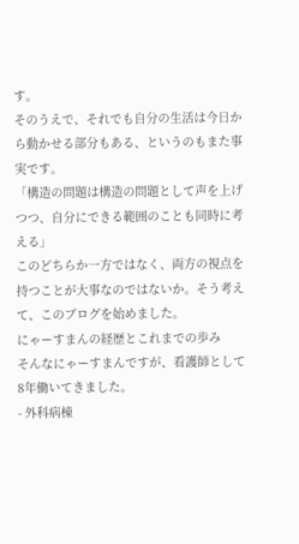す。
そのうえで、それでも自分の生活は今日から動かせる部分もある、というのもまた事実です。
「構造の問題は構造の問題として声を上げつつ、自分にできる範囲のことも同時に考える」
このどちらか一方ではなく、両方の視点を持つことが大事なのではないか。そう考えて、このブログを始めました。
にゃーすまんの経歴とこれまでの歩み
そんなにゃーすまんですが、看護師として8年働いてきました。
- 外科病棟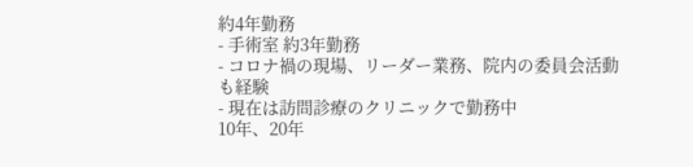約4年勤務
- 手術室 約3年勤務
- コロナ禍の現場、リーダー業務、院内の委員会活動も経験
- 現在は訪問診療のクリニックで勤務中
10年、20年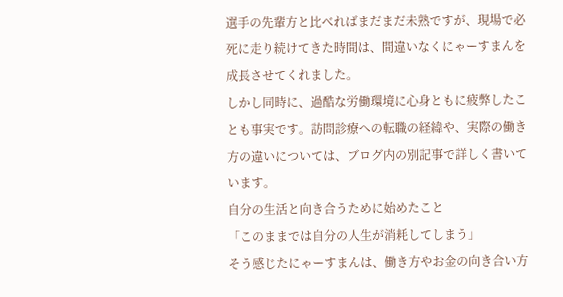選手の先輩方と比べればまだまだ未熟ですが、現場で必死に走り続けてきた時間は、間違いなくにゃーすまんを成長させてくれました。
しかし同時に、過酷な労働環境に心身ともに疲弊したことも事実です。訪問診療への転職の経緯や、実際の働き方の違いについては、ブログ内の別記事で詳しく書いています。
自分の生活と向き合うために始めたこと
「このままでは自分の人生が消耗してしまう」
そう感じたにゃーすまんは、働き方やお金の向き合い方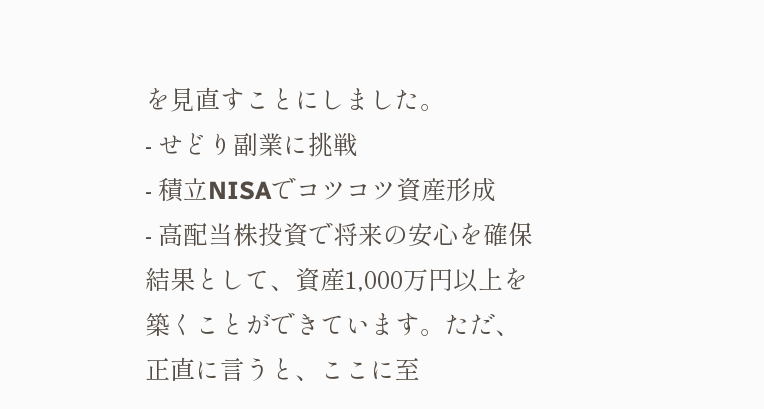を見直すことにしました。
- せどり副業に挑戦
- 積立NISAでコツコツ資産形成
- 高配当株投資で将来の安心を確保
結果として、資産1,000万円以上を築くことができています。ただ、正直に言うと、ここに至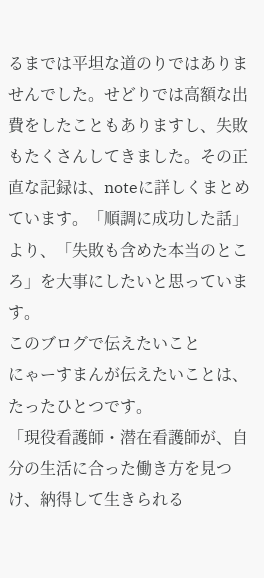るまでは平坦な道のりではありませんでした。せどりでは高額な出費をしたこともありますし、失敗もたくさんしてきました。その正直な記録は、noteに詳しくまとめています。「順調に成功した話」より、「失敗も含めた本当のところ」を大事にしたいと思っています。
このブログで伝えたいこと
にゃーすまんが伝えたいことは、たったひとつです。
「現役看護師・潜在看護師が、自分の生活に合った働き方を見つけ、納得して生きられる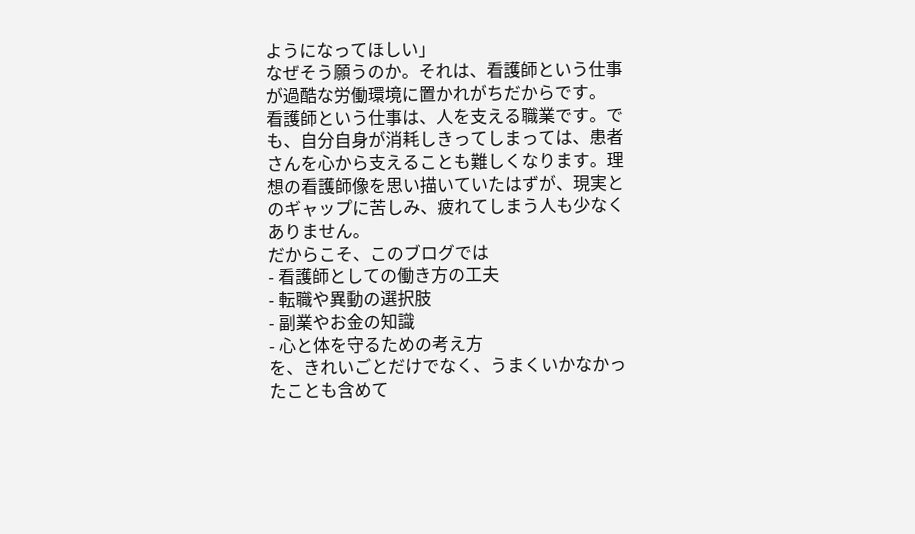ようになってほしい」
なぜそう願うのか。それは、看護師という仕事が過酷な労働環境に置かれがちだからです。
看護師という仕事は、人を支える職業です。でも、自分自身が消耗しきってしまっては、患者さんを心から支えることも難しくなります。理想の看護師像を思い描いていたはずが、現実とのギャップに苦しみ、疲れてしまう人も少なくありません。
だからこそ、このブログでは
- 看護師としての働き方の工夫
- 転職や異動の選択肢
- 副業やお金の知識
- 心と体を守るための考え方
を、きれいごとだけでなく、うまくいかなかったことも含めて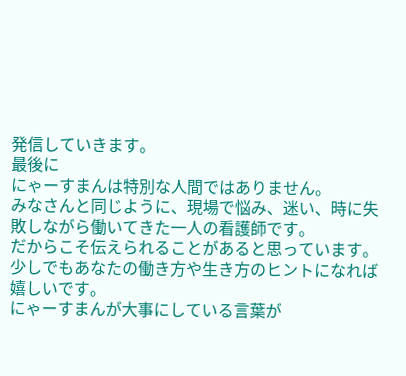発信していきます。
最後に
にゃーすまんは特別な人間ではありません。
みなさんと同じように、現場で悩み、迷い、時に失敗しながら働いてきた一人の看護師です。
だからこそ伝えられることがあると思っています。少しでもあなたの働き方や生き方のヒントになれば嬉しいです。
にゃーすまんが大事にしている言葉が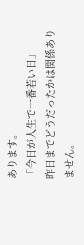あります。
「今日が人生で一番若い日」
昨日までどうだったかは関係ありません。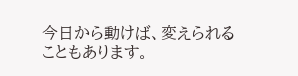今日から動けば、変えられることもあります。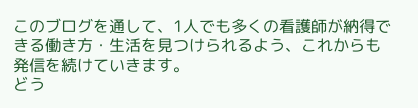このブログを通して、1人でも多くの看護師が納得できる働き方・生活を見つけられるよう、これからも発信を続けていきます。
どう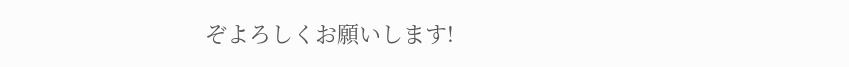ぞよろしくお願いします!